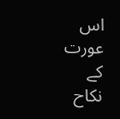اس عورت کے نکاح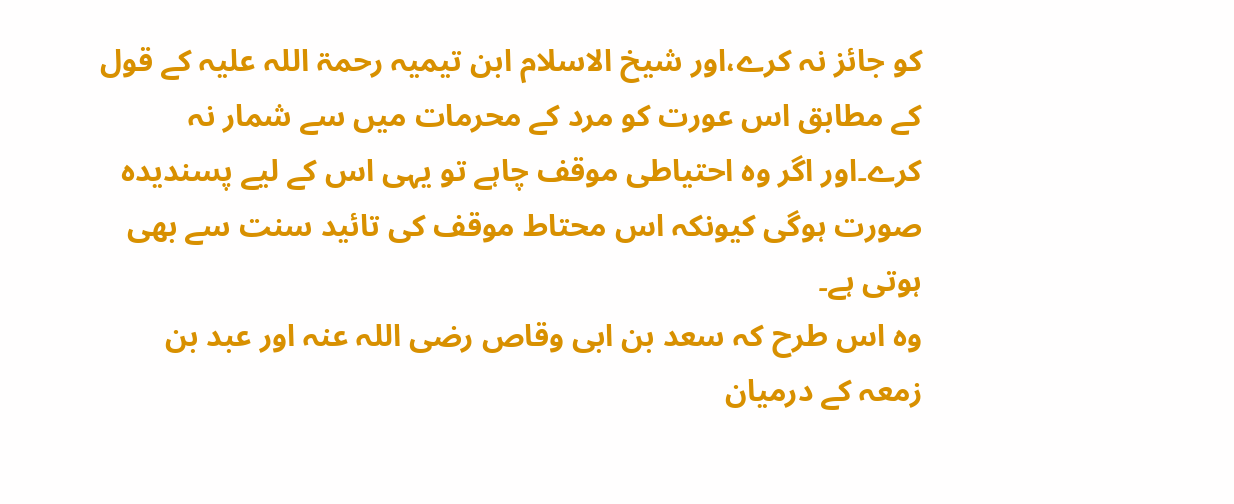کو جائز نہ کرے،اور شیخ الاسلام ابن تیمیہ رحمۃ اللہ علیہ کے قول کے مطابق اس عورت کو مرد کے محرمات میں سے شمار نہ کرے۔اور اگر وہ احتیاطی موقف چاہے تو یہی اس کے لیے پسندیدہ صورت ہوگی کیونکہ اس محتاط موقف کی تائید سنت سے بھی ہوتی ہے۔
وہ اس طرح کہ سعد بن ابی وقاص رضی اللہ عنہ اور عبد بن زمعہ کے درمیان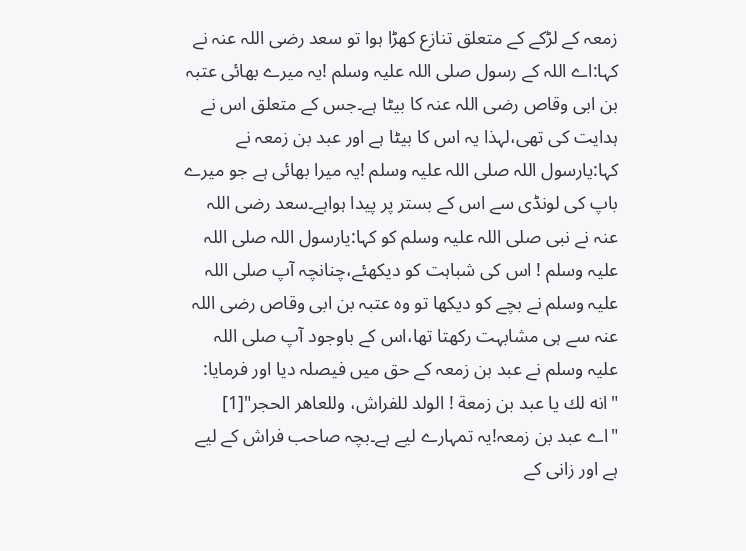زمعہ کے لڑکے کے متعلق تنازع کھڑا ہوا تو سعد رضی اللہ عنہ نے کہا:اے اللہ کے رسول صلی اللہ علیہ وسلم !یہ میرے بھائی عتبہ بن ابی وقاص رضی اللہ عنہ کا بیٹا ہے۔جس کے متعلق اس نے ہدایت کی تھی،لہذا یہ اس کا بیٹا ہے اور عبد بن زمعہ نے کہا:یارسول اللہ صلی اللہ علیہ وسلم !یہ میرا بھائی ہے جو میرے باپ کی لونڈی سے اس کے بستر پر پیدا ہواہے۔سعد رضی اللہ عنہ نے نبی صلی اللہ علیہ وسلم کو کہا:یارسول اللہ صلی اللہ علیہ وسلم ! اس کی شباہت کو دیکھئے،چنانچہ آپ صلی اللہ علیہ وسلم نے بچے کو دیکھا تو وہ عتبہ بن ابی وقاص رضی اللہ عنہ سے ہی مشابہت رکھتا تھا،اس کے باوجود آپ صلی اللہ علیہ وسلم نے عبد بن زمعہ کے حق میں فیصلہ دیا اور فرمایا:
"انه لك يا عبد بن زمعة ! الولد للفراش، وللعاهر الحجر"[1]
"اے عبد بن زمعہ!یہ تمہارے لیے ہے۔بچہ صاحب فراش کے لیے ہے اور زانی کے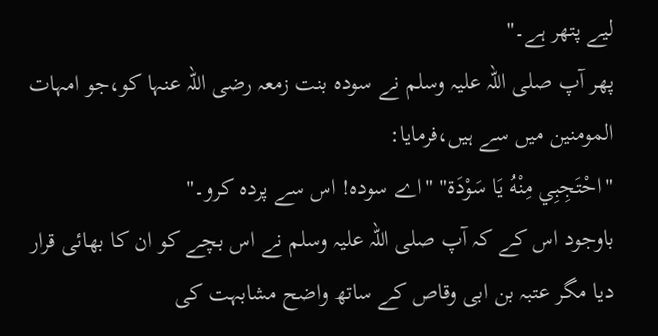لیے پتھر ہے۔"
پھر آپ صلی اللہ علیہ وسلم نے سودہ بنت زمعہ رضی اللہ عنہا کو،جو امہات المومنین میں سے ہیں،فرمایا:
"احْتَجِبِي مِنْهُ يَا سَوْدَة" "اے سودہ! اس سے پردہ کرو۔"
باوجود اس کے کہ آپ صلی اللہ علیہ وسلم نے اس بچے کو ان کا بھائی قرار دیا مگر عتبہ بن ابی وقاص کے ساتھ واضح مشابہت کی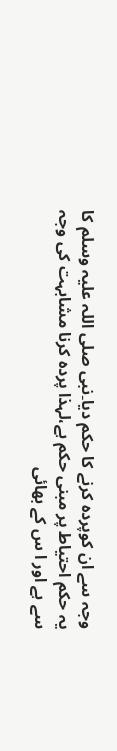وجہ سے ان کوپردہ کرنے کا حکم دیا۔نبی صلی اللہ علیہ وسلم کا یہ حکم احتیاط پر مبنی حکم ہے،لہذا پردہ کرنا مشابہت کی وجہ سے ہے اور ا س کے بھائی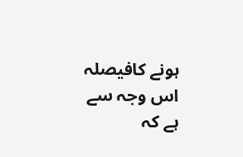ہونے کافیصلہ اس وجہ سے ہے کہ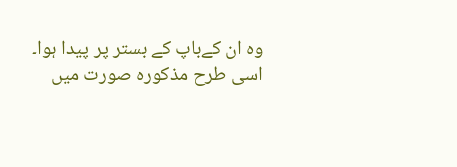وہ ان کےباپ کے بستر پر پیدا ہوا۔
اسی طرح مذکورہ صورت میں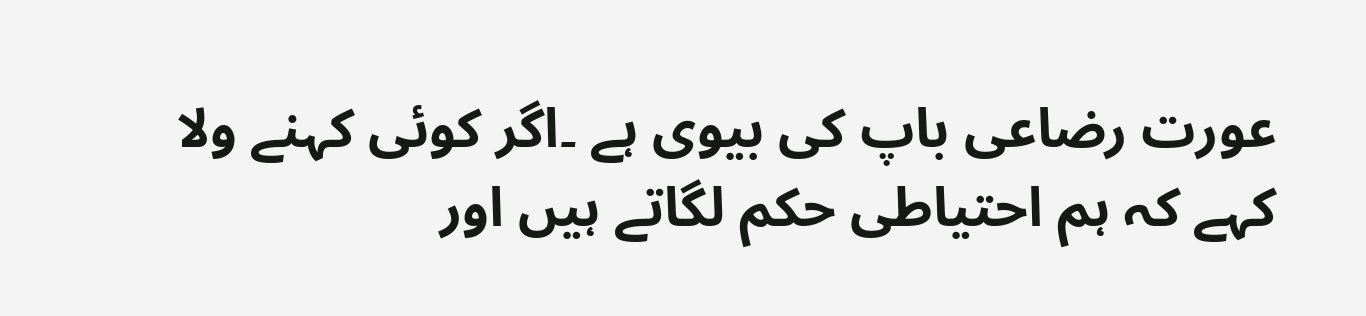عورت رضاعی باپ کی بیوی ہے ۔اگر کوئی کہنے ولا کہے کہ ہم احتیاطی حکم لگاتے ہیں اور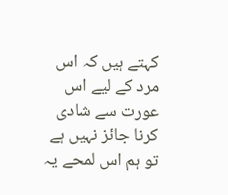کہتے ہیں کہ اس مرد کے لیے اس عورت سے شادی کرنا جائز نہیں ہے تو ہم اس لمحے یہ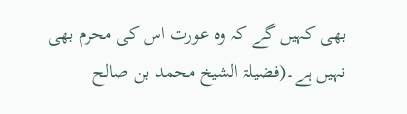بھی کہیں گے کہ وہ عورت اس کی محرم بھی نہیں ہے۔(فضیلۃ الشیخ محمد بن صالح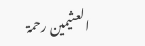العثیمین رحمۃ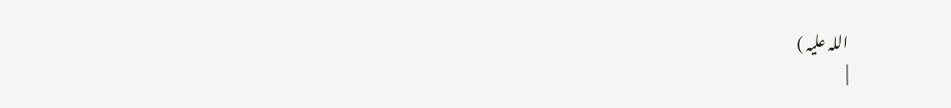اللہ علیہ )
|